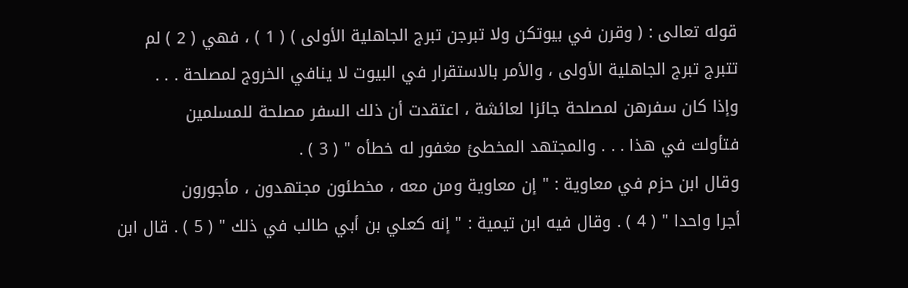قوله تعالى : ( وقرن في بيوتكن ولا تبرجن تبرج الجاهلية الأولى ) ( 1 ) ، فهي ( 2 ) لم
تتبرج تبرج الجاهلية الأولى ، والأمر بالاستقرار في البيوت لا ينافي الخروج لمصلحة . . .
وإذا كان سفرهن لمصلحة جائزا لعائشة ، اعتقدت أن ذلك السفر مصلحة للمسلمين
فتأولت في هذا . . . والمجتهد المخطئ مغفور له خطأه " ( 3 ) .
وقال ابن حزم في معاوية : " إن معاوية ومن معه ، مخطئون مجتهدون ، مأجورون
أجرا واحدا " ( 4 ) . وقال فيه ابن تيمية : " إنه كعلي بن أبي طالب في ذلك " ( 5 ) . قال ابن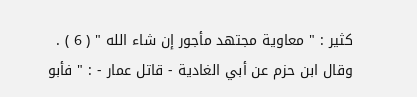كثير : " معاوية مجتهد مأجور إن شاء الله " ( 6 ) .
وقال ابن حزم عن أبي الغادية - قاتل عمار - : " فأبو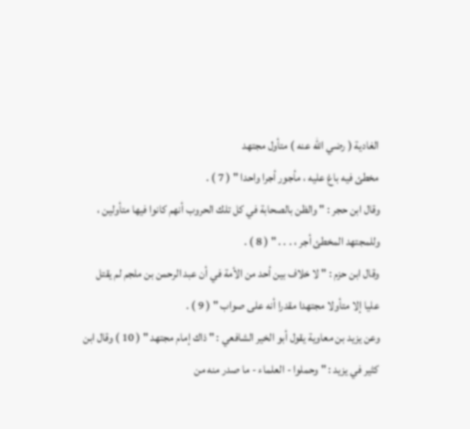الغادية ( رضي الله عنه ) متأول مجتهد
مخطئ فيه باغ عليه ، مأجور أجرا واحدا " ( 7 ) .
وقال ابن حجر : " والظن بالصحابة في كل تلك الحروب أنهم كانوا فيها متأولين ،
وللمجتهد المخطئ أجر ، . . . " ( 8 ) .
وقال ابن حزم : " لا خلاف بين أحد من الأمة في أن عبد الرحمن بن ملجم لم يقتل
عليا إلا متأولا مجتهدا مقدرا أنه على صواب " ( 9 ) .
وعن يزيد بن معاوية يقول أبو الخير الشافعي : " ذاك إمام مجتهد " ( 10 ) وقال ابن
كثير في يزيد : " وحملوا - العلماء - ما صدر منه من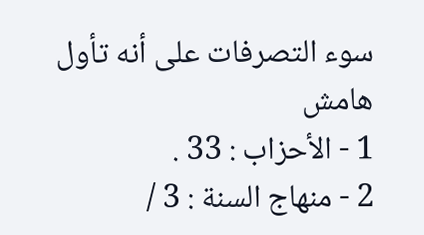سوء التصرفات على أنه تأول
هامش
1 - الأحزاب : 33 .
2 - منهاج السنة : 3 /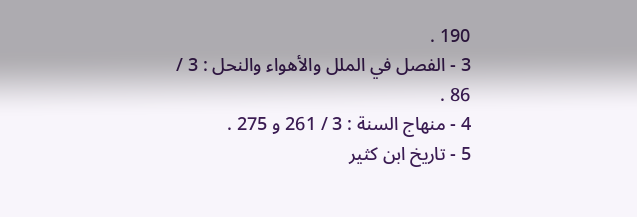190 .
3 - الفصل في الملل والأهواء والنحل : 3 / 86 .
4 - منهاج السنة : 3 / 261 و 275 .
5 - تاريخ ابن كثير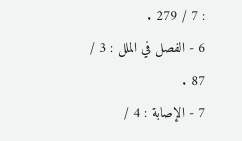: 7 / 279 .
6 - الفصل في الملل : 3 / 87 .
7 - الإصابة : 4 /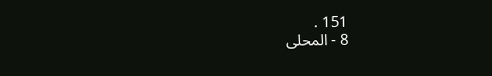151 .
8 - المحلى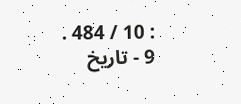: 10 / 484 .
9 - تاريخ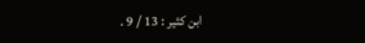ابن كثير : 13 / 9 .